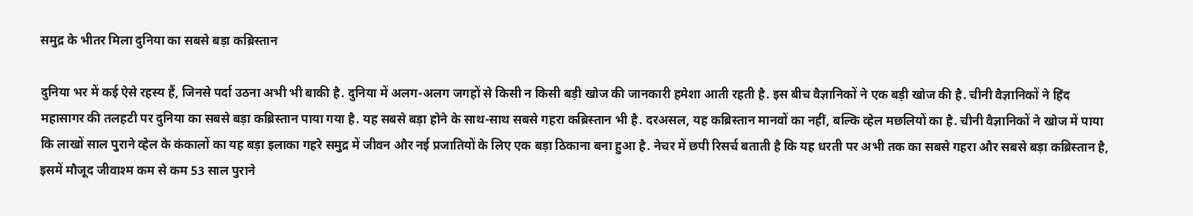समुद्र के भीतर मिला दुनिया का सबसे बड़ा कब्रिस्तान

दुनिया भर में कई ऐसे रहस्य हैं, जिनसे पर्दा उठना अभी भी बाकी है. दुनिया में अलग-अलग जगहों से किसी न किसी बड़ी खोज की जानकारी हमेशा आती रहती है. इस बीच वैज्ञानिकों ने एक बड़ी खोज की है. चीनी वैज्ञानिकों ने हिंद महासागर की तलहटी पर दुनिया का सबसे बड़ा कब्रिस्तान पाया गया है. यह सबसे बड़ा होने के साथ-साथ सबसे गहरा कब्रिस्तान भी है. दरअसल, यह कब्रिस्तान मानवों का नहीं, बल्कि व्हेल मछलियों का है. चीनी वैज्ञानिकों ने खोज में पाया कि लाखों साल पुराने व्हेल के कंकालों का यह बड़ा इलाका गहरे समुद्र में जीवन और नई प्रजातियों के लिए एक बड़ा ठिकाना बना हुआ है. नेचर में छपी रिसर्च बताती है कि यह धरती पर अभी तक का सबसे गहरा और सबसे बड़ा कब्रिस्तान है, इसमें मौजूद जीवाश्म कम से कम 53 साल पुराने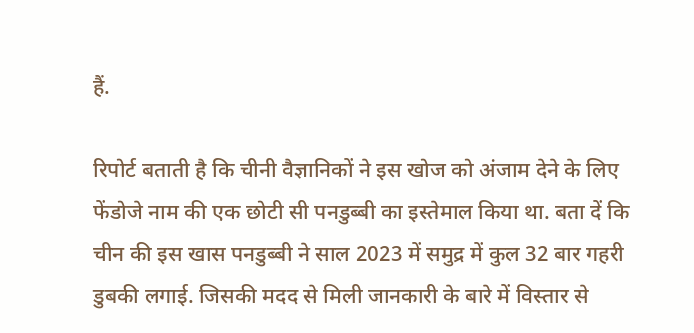हैं.

रिपोर्ट बताती है कि चीनी वैज्ञानिकों ने इस खोज को अंजाम देने के लिए फेंडोजे नाम की एक छोटी सी पनडुब्बी का इस्तेमाल किया था. बता दें कि चीन की इस खास पनडुब्बी ने साल 2023 में समुद्र में कुल 32 बार गहरी डुबकी लगाई. जिसकी मदद से मिली जानकारी के बारे में विस्तार से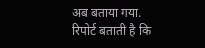अब बताया गया. रिपोर्ट बताती है कि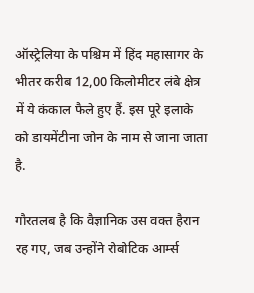ऑस्ट्रेलिया के पश्चिम में हिंद महासागर के भीतर करीब 12,00 किलोमीटर लंबे क्षेत्र में ये कंकाल फैले हुए हैं. इस पूरे इलाके को डायमेंटीना जोन के नाम से जाना जाता है.

गौरतलब है कि वैज्ञानिक उस वक्त हैरान रह गए, जब उन्होंने रोबोटिक आर्म्स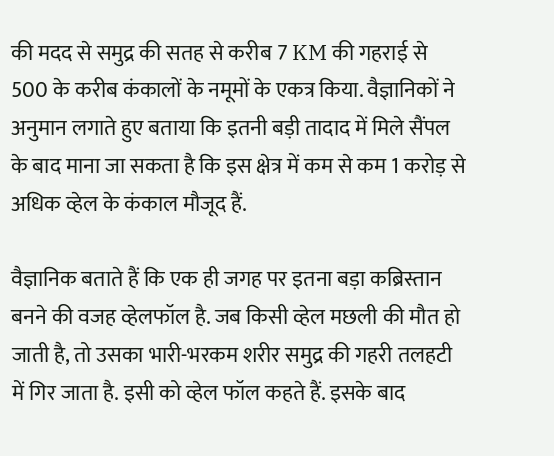की मदद से समुद्र की सतह से करीब 7 KM की गहराई से 500 के करीब कंकालों के नमूमों के एकत्र किया. वैज्ञानिकों ने अनुमान लगाते हुए बताया कि इतनी बड़ी तादाद में मिले सैंपल के बाद माना जा सकता है कि इस क्षेत्र में कम से कम 1 करोड़ से अधिक व्हेल के कंकाल मौजूद हैं.

वैज्ञानिक बताते हैं कि एक ही जगह पर इतना बड़ा कब्रिस्तान बनने की वजह व्हेलफॉल है. जब किसी व्हेल मछली की मौत हो जाती है, तो उसका भारी-भरकम शरीर समुद्र की गहरी तलहटी में गिर जाता है. इसी को व्हेल फॉल कहते हैं. इसके बाद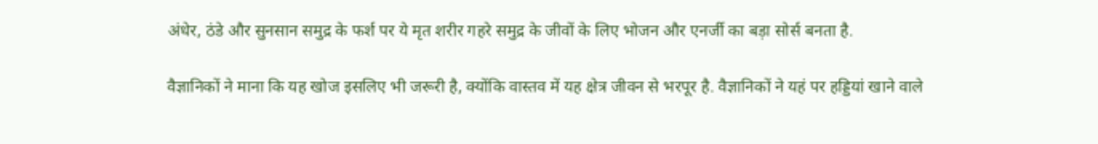अंधेर, ठंडे और सुनसान समुद्र के फर्श पर ये मृत शरीर गहरे समुद्र के जीवों के लिए भोजन और एनर्जी का बड़ा सोर्स बनता है.

वैज्ञानिकों ने माना कि यह खोज इसलिए भी जरूरी है, क्योंकि वास्तव में यह क्षेत्र जीवन से भरपूर है. वैज्ञानिकों ने यहं पर हड्डियां खाने वाले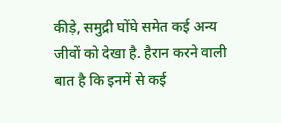कीड़े, समुद्री घोंघे समेत कई अन्य जीवों को देखा है. हैरान करने वाली बात है कि इनमें से कई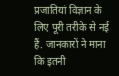प्रजातियां विज्ञान के लिए पूरी तरीके से नई हैं. जानकारों ने माना कि इतनी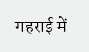गहराई में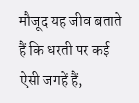मौजूद यह जीव बताते हैं कि धरती पर कई ऐसी जगहें हैं,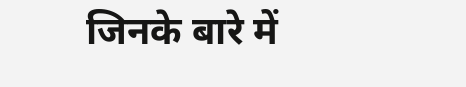जिनके बारे में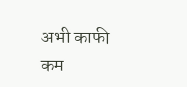अभी काफी कम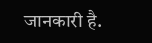जानकारी है.